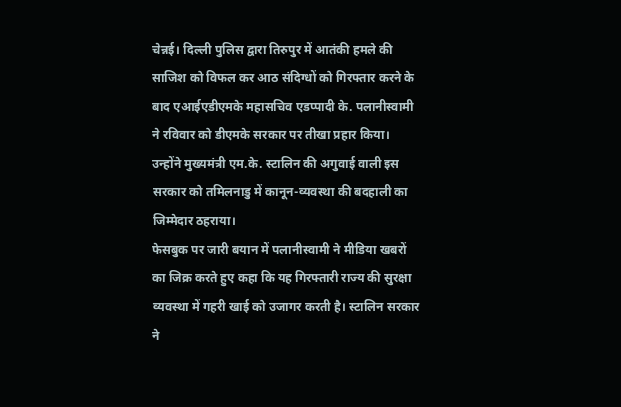चेन्नई। दिल्ली पुलिस द्वारा तिरुपुर में आतंकी हमले की साजिश को विफल कर आठ संदिग्धों को गिरफ्तार करने के बाद एआईएडीएमके महासचिव एडप्पादी के. पलानीस्वामी ने रविवार को डीएमके सरकार पर तीखा प्रहार किया। उन्होंने मुख्यमंत्री एम.के. स्टालिन की अगुवाई वाली इस सरकार को तमिलनाडु में कानून-व्यवस्था की बदहाली का जिम्मेदार ठहराया।
फेसबुक पर जारी बयान में पलानीस्वामी ने मीडिया खबरों का जिक्र करते हुए कहा कि यह गिरफ्तारी राज्य की सुरक्षा व्यवस्था में गहरी खाई को उजागर करती है। स्टालिन सरकार ने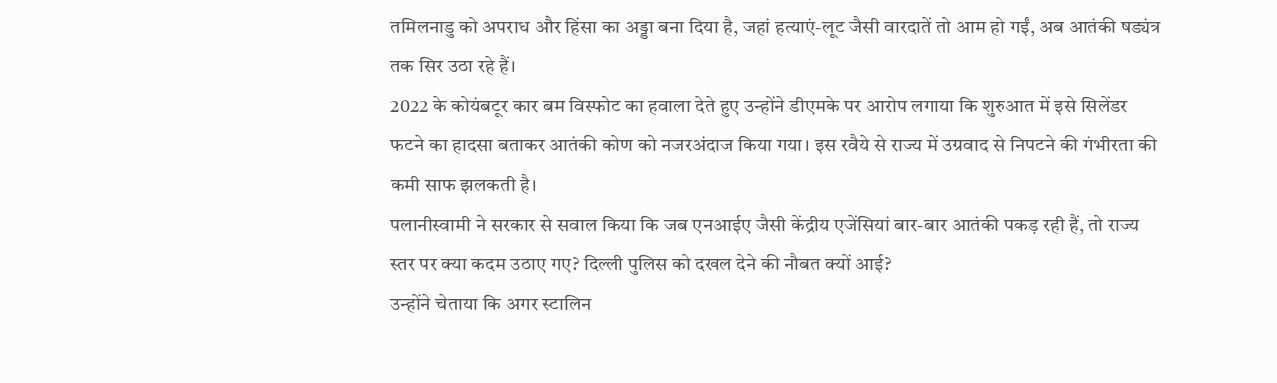तमिलनाडु को अपराध और हिंसा का अड्डा बना दिया है, जहां हत्याएं-लूट जैसी वारदातें तो आम हो गईं, अब आतंकी षड्यंत्र तक सिर उठा रहे हैं।
2022 के कोयंबटूर कार बम विस्फोट का हवाला देते हुए उन्होंने डीएमके पर आरोप लगाया कि शुरुआत में इसे सिलेंडर फटने का हादसा बताकर आतंकी कोण को नजरअंदाज किया गया। इस रवैये से राज्य में उग्रवाद से निपटने की गंभीरता की कमी साफ झलकती है।
पलानीस्वामी ने सरकार से सवाल किया कि जब एनआईए जैसी केंद्रीय एजेंसियां बार-बार आतंकी पकड़ रही हैं, तो राज्य स्तर पर क्या कदम उठाए गए? दिल्ली पुलिस को दखल देने की नौबत क्यों आई?
उन्होंने चेताया कि अगर स्टालिन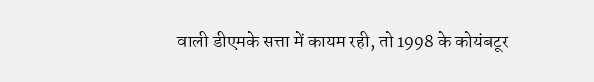वाली डीएमके सत्ता में कायम रही, तो 1998 के कोयंबटूर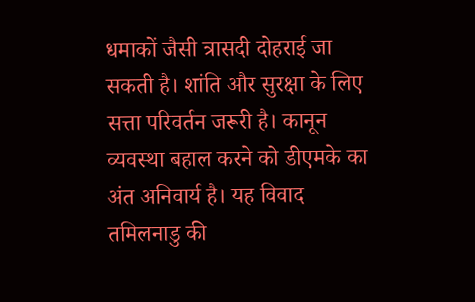धमाकों जैसी त्रासदी दोहराई जा सकती है। शांति और सुरक्षा के लिए सत्ता परिवर्तन जरूरी है। कानून व्यवस्था बहाल करने को डीएमके का अंत अनिवार्य है। यह विवाद तमिलनाडु की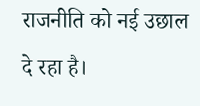राजनीति को नई उछाल दे रहा है।